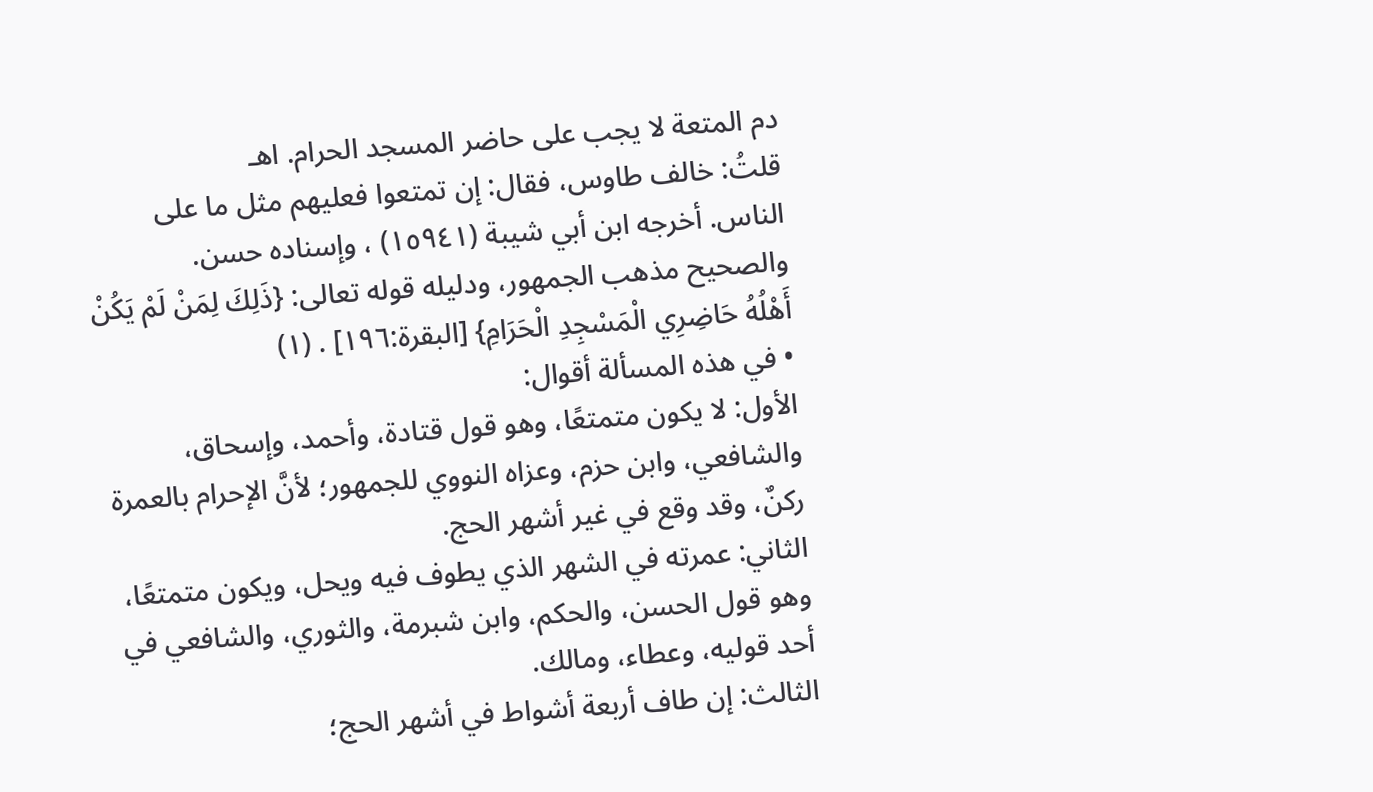دم المتعة لا يجب على حاضر المسجد الحرام. اهـ
قلتُ: خالف طاوس، فقال: إن تمتعوا فعليهم مثل ما على الناس. أخرجه ابن أبي شيبة (١٥٩٤١) ، وإسناده حسن.
والصحيح مذهب الجمهور، ودليله قوله تعالى: {ذَلِكَ لِمَنْ لَمْ يَكُنْ أَهْلُهُ حَاضِرِي الْمَسْجِدِ الْحَرَامِ} [البقرة:١٩٦] . (١)
• في هذه المسألة أقوال:
الأول: لا يكون متمتعًا، وهو قول قتادة، وأحمد، وإسحاق، والشافعي، وابن حزم، وعزاه النووي للجمهور؛ لأنَّ الإحرام بالعمرة ركنٌ، وقد وقع في غير أشهر الحج.
الثاني: عمرته في الشهر الذي يطوف فيه ويحل، ويكون متمتعًا، وهو قول الحسن، والحكم، وابن شبرمة، والثوري، والشافعي في أحد قوليه، وعطاء، ومالك.
الثالث: إن طاف أربعة أشواط في أشهر الحج؛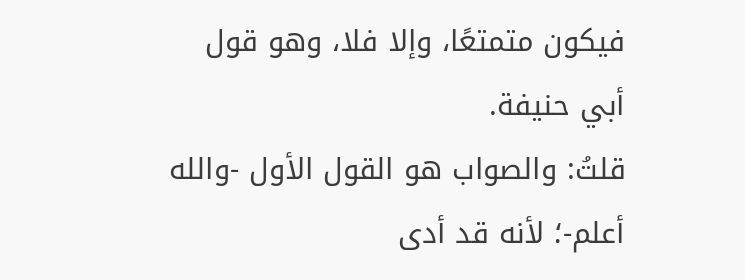فيكون متمتعًا، وإلا فلا، وهو قول أبي حنيفة.
قلتُ: والصواب هو القول الأول -والله أعلم-؛ لأنه قد أدى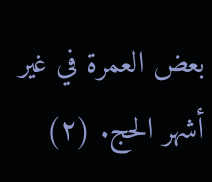بعض العمرة في غير أشهر الحج. (٢)